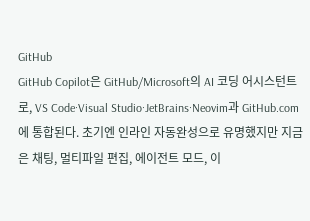GitHub
GitHub Copilot은 GitHub/Microsoft의 AI 코딩 어시스턴트로, VS Code·Visual Studio·JetBrains·Neovim과 GitHub.com에 통합된다. 초기엔 인라인 자동완성으로 유명했지만 지금은 채팅, 멀티파일 편집, 에이전트 모드, 이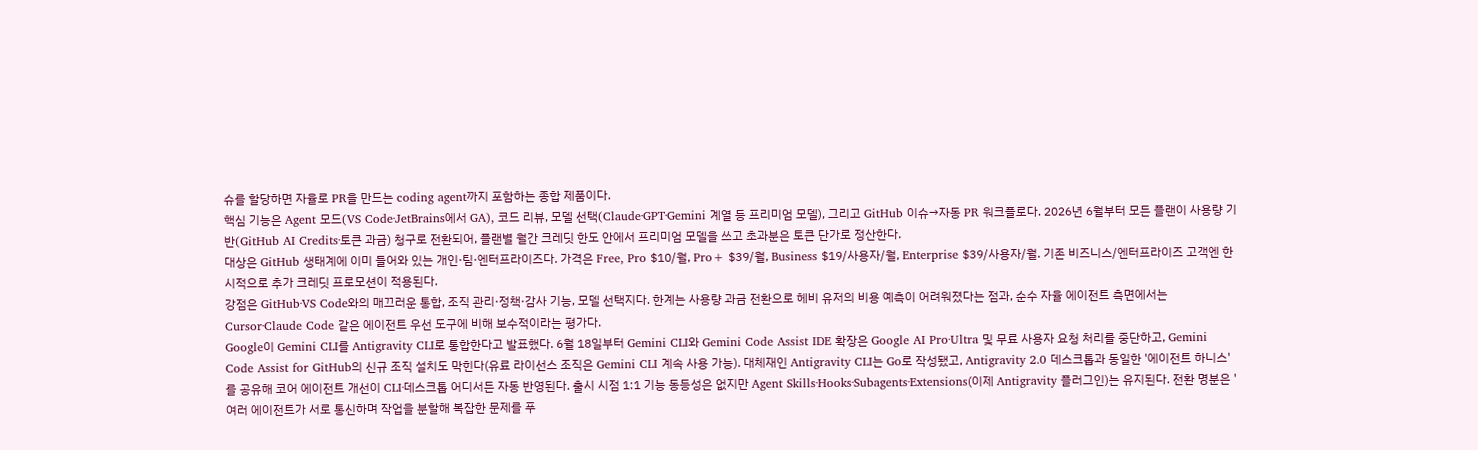슈를 할당하면 자율로 PR을 만드는 coding agent까지 포함하는 종합 제품이다.
핵심 기능은 Agent 모드(VS Code·JetBrains에서 GA), 코드 리뷰, 모델 선택(Claude·GPT·Gemini 계열 등 프리미엄 모델), 그리고 GitHub 이슈→자동 PR 워크플로다. 2026년 6월부터 모든 플랜이 사용량 기반(GitHub AI Credits·토큰 과금) 청구로 전환되어, 플랜별 월간 크레딧 한도 안에서 프리미엄 모델을 쓰고 초과분은 토큰 단가로 정산한다.
대상은 GitHub 생태계에 이미 들어와 있는 개인·팀·엔터프라이즈다. 가격은 Free, Pro $10/월, Pro+ $39/월, Business $19/사용자/월, Enterprise $39/사용자/월. 기존 비즈니스/엔터프라이즈 고객엔 한시적으로 추가 크레딧 프로모션이 적용된다.
강점은 GitHub·VS Code와의 매끄러운 통합, 조직 관리·정책·감사 기능, 모델 선택지다. 한계는 사용량 과금 전환으로 헤비 유저의 비용 예측이 어려워졌다는 점과, 순수 자율 에이전트 측면에서는 Cursor·Claude Code 같은 에이전트 우선 도구에 비해 보수적이라는 평가다.
Google이 Gemini CLI를 Antigravity CLI로 통합한다고 발표했다. 6월 18일부터 Gemini CLI와 Gemini Code Assist IDE 확장은 Google AI Pro·Ultra 및 무료 사용자 요청 처리를 중단하고, Gemini Code Assist for GitHub의 신규 조직 설치도 막힌다(유료 라이선스 조직은 Gemini CLI 계속 사용 가능). 대체재인 Antigravity CLI는 Go로 작성됐고, Antigravity 2.0 데스크톱과 동일한 '에이전트 하니스'를 공유해 코어 에이전트 개선이 CLI·데스크톱 어디서든 자동 반영된다. 출시 시점 1:1 기능 동등성은 없지만 Agent Skills·Hooks·Subagents·Extensions(이제 Antigravity 플러그인)는 유지된다. 전환 명분은 '여러 에이전트가 서로 통신하며 작업을 분할해 복잡한 문제를 푸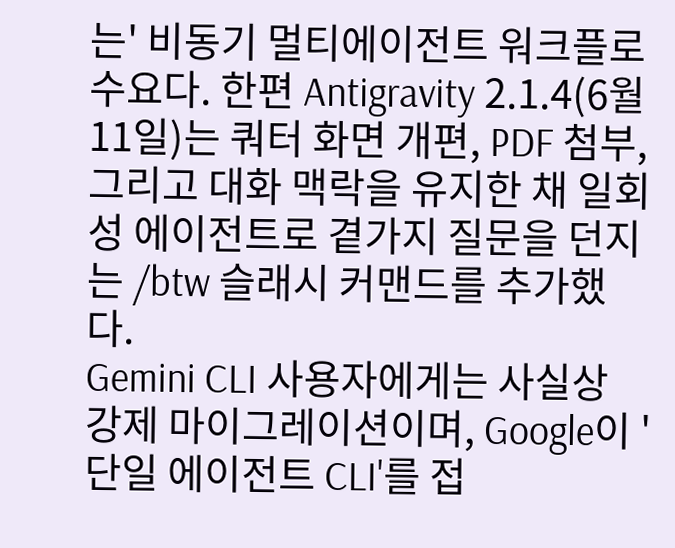는' 비동기 멀티에이전트 워크플로 수요다. 한편 Antigravity 2.1.4(6월 11일)는 쿼터 화면 개편, PDF 첨부, 그리고 대화 맥락을 유지한 채 일회성 에이전트로 곁가지 질문을 던지는 /btw 슬래시 커맨드를 추가했다.
Gemini CLI 사용자에게는 사실상 강제 마이그레이션이며, Google이 '단일 에이전트 CLI'를 접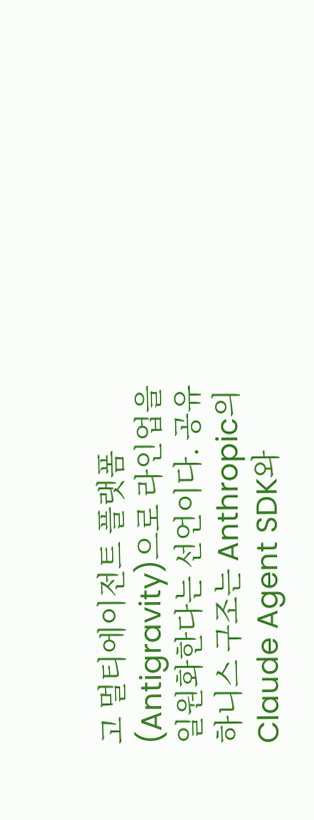고 멀티에이전트 플랫폼(Antigravity)으로 라인업을 일원화한다는 선언이다. 공유 하니스 구조는 Anthropic의 Claude Agent SDK와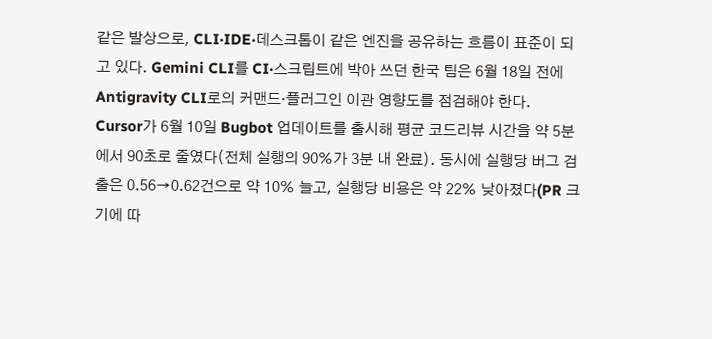같은 발상으로, CLI·IDE·데스크톱이 같은 엔진을 공유하는 흐름이 표준이 되고 있다. Gemini CLI를 CI·스크립트에 박아 쓰던 한국 팀은 6월 18일 전에 Antigravity CLI로의 커맨드·플러그인 이관 영향도를 점검해야 한다.
Cursor가 6월 10일 Bugbot 업데이트를 출시해 평균 코드리뷰 시간을 약 5분에서 90초로 줄였다(전체 실행의 90%가 3분 내 완료). 동시에 실행당 버그 검출은 0.56→0.62건으로 약 10% 늘고, 실행당 비용은 약 22% 낮아졌다(PR 크기에 따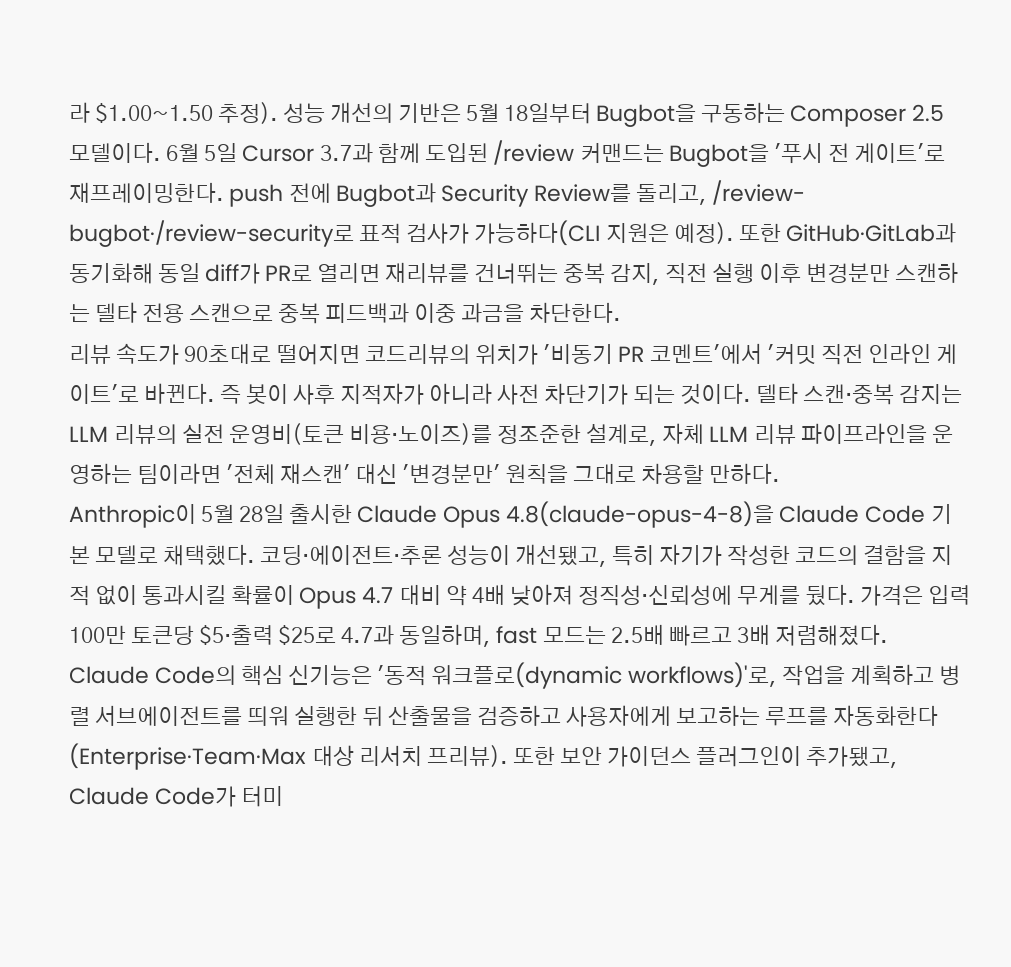라 $1.00~1.50 추정). 성능 개선의 기반은 5월 18일부터 Bugbot을 구동하는 Composer 2.5 모델이다. 6월 5일 Cursor 3.7과 함께 도입된 /review 커맨드는 Bugbot을 '푸시 전 게이트'로 재프레이밍한다. push 전에 Bugbot과 Security Review를 돌리고, /review-bugbot·/review-security로 표적 검사가 가능하다(CLI 지원은 예정). 또한 GitHub·GitLab과 동기화해 동일 diff가 PR로 열리면 재리뷰를 건너뛰는 중복 감지, 직전 실행 이후 변경분만 스캔하는 델타 전용 스캔으로 중복 피드백과 이중 과금을 차단한다.
리뷰 속도가 90초대로 떨어지면 코드리뷰의 위치가 '비동기 PR 코멘트'에서 '커밋 직전 인라인 게이트'로 바뀐다. 즉 봇이 사후 지적자가 아니라 사전 차단기가 되는 것이다. 델타 스캔·중복 감지는 LLM 리뷰의 실전 운영비(토큰 비용·노이즈)를 정조준한 설계로, 자체 LLM 리뷰 파이프라인을 운영하는 팀이라면 '전체 재스캔' 대신 '변경분만' 원칙을 그대로 차용할 만하다.
Anthropic이 5월 28일 출시한 Claude Opus 4.8(claude-opus-4-8)을 Claude Code 기본 모델로 채택했다. 코딩·에이전트·추론 성능이 개선됐고, 특히 자기가 작성한 코드의 결함을 지적 없이 통과시킬 확률이 Opus 4.7 대비 약 4배 낮아져 정직성·신뢰성에 무게를 뒀다. 가격은 입력 100만 토큰당 $5·출력 $25로 4.7과 동일하며, fast 모드는 2.5배 빠르고 3배 저렴해졌다. Claude Code의 핵심 신기능은 '동적 워크플로(dynamic workflows)'로, 작업을 계획하고 병렬 서브에이전트를 띄워 실행한 뒤 산출물을 검증하고 사용자에게 보고하는 루프를 자동화한다(Enterprise·Team·Max 대상 리서치 프리뷰). 또한 보안 가이던스 플러그인이 추가됐고, Claude Code가 터미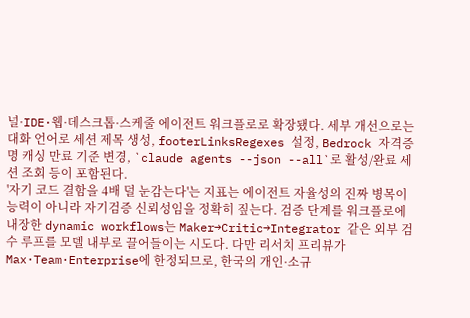널·IDE·웹·데스크톱·스케줄 에이전트 워크플로로 확장됐다. 세부 개선으로는 대화 언어로 세션 제목 생성, footerLinksRegexes 설정, Bedrock 자격증명 캐싱 만료 기준 변경, `claude agents --json --all`로 활성/완료 세션 조회 등이 포함된다.
'자기 코드 결함을 4배 덜 눈감는다'는 지표는 에이전트 자율성의 진짜 병목이 능력이 아니라 자기검증 신뢰성임을 정확히 짚는다. 검증 단계를 워크플로에 내장한 dynamic workflows는 Maker→Critic→Integrator 같은 외부 검수 루프를 모델 내부로 끌어들이는 시도다. 다만 리서치 프리뷰가 Max·Team·Enterprise에 한정되므로, 한국의 개인·소규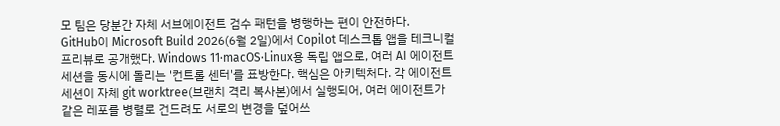모 팀은 당분간 자체 서브에이전트 검수 패턴을 병행하는 편이 안전하다.
GitHub이 Microsoft Build 2026(6월 2일)에서 Copilot 데스크톱 앱을 테크니컬 프리뷰로 공개했다. Windows 11·macOS·Linux용 독립 앱으로, 여러 AI 에이전트 세션을 동시에 돌리는 '컨트롤 센터'를 표방한다. 핵심은 아키텍처다. 각 에이전트 세션이 자체 git worktree(브랜치 격리 복사본)에서 실행되어, 여러 에이전트가 같은 레포를 병렬로 건드려도 서로의 변경을 덮어쓰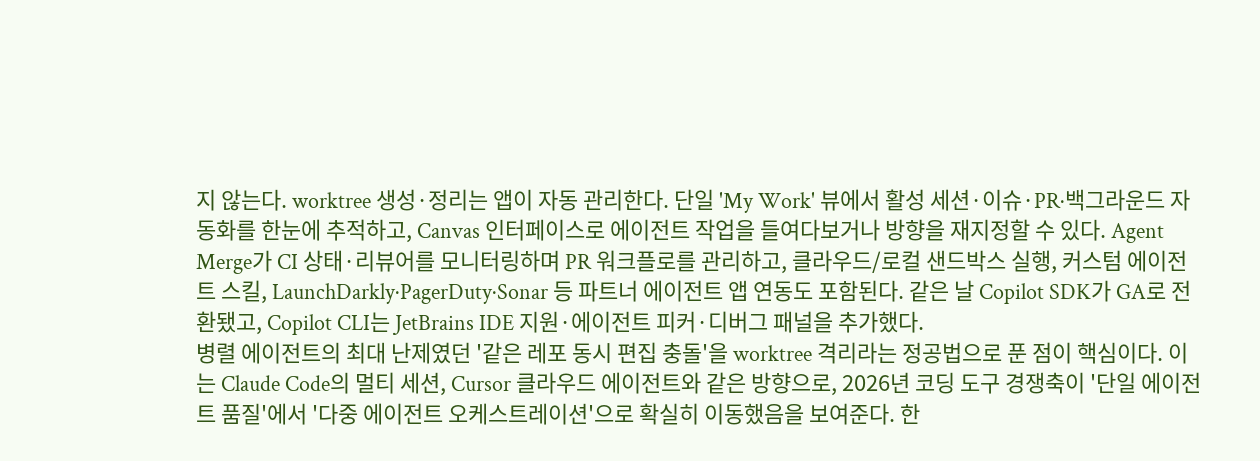지 않는다. worktree 생성·정리는 앱이 자동 관리한다. 단일 'My Work' 뷰에서 활성 세션·이슈·PR·백그라운드 자동화를 한눈에 추적하고, Canvas 인터페이스로 에이전트 작업을 들여다보거나 방향을 재지정할 수 있다. Agent Merge가 CI 상태·리뷰어를 모니터링하며 PR 워크플로를 관리하고, 클라우드/로컬 샌드박스 실행, 커스텀 에이전트 스킬, LaunchDarkly·PagerDuty·Sonar 등 파트너 에이전트 앱 연동도 포함된다. 같은 날 Copilot SDK가 GA로 전환됐고, Copilot CLI는 JetBrains IDE 지원·에이전트 피커·디버그 패널을 추가했다.
병렬 에이전트의 최대 난제였던 '같은 레포 동시 편집 충돌'을 worktree 격리라는 정공법으로 푼 점이 핵심이다. 이는 Claude Code의 멀티 세션, Cursor 클라우드 에이전트와 같은 방향으로, 2026년 코딩 도구 경쟁축이 '단일 에이전트 품질'에서 '다중 에이전트 오케스트레이션'으로 확실히 이동했음을 보여준다. 한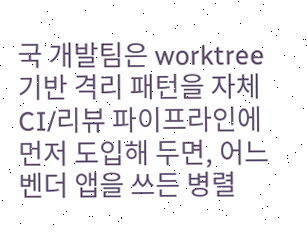국 개발팀은 worktree 기반 격리 패턴을 자체 CI/리뷰 파이프라인에 먼저 도입해 두면, 어느 벤더 앱을 쓰든 병렬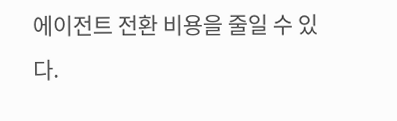에이전트 전환 비용을 줄일 수 있다.